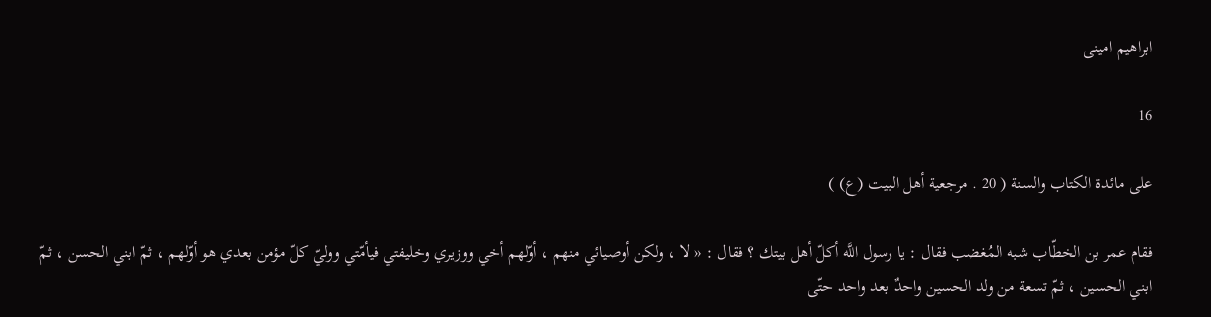ابراهيم امينى

16

على مائدة الكتاب والسنة ( 20 . مرجعية أهل البيت (ع) )

فقام عمر بن الخطّاب شبه المُغضب فقال : يا رسول اللَّه أكلّ أهل بيتك ؟ فقال : « لا ، ولكن أوصيائي منهم ، أوّلهم أخي ووزيري وخليفتي فيأمّتي ووليّ كلّ مؤمن بعدي هو أوّلهم ، ثمّ ابني الحسن ، ثمّ ابني الحسين ، ثمّ تسعة من ولد الحسين واحدٌ بعد واحد حتّى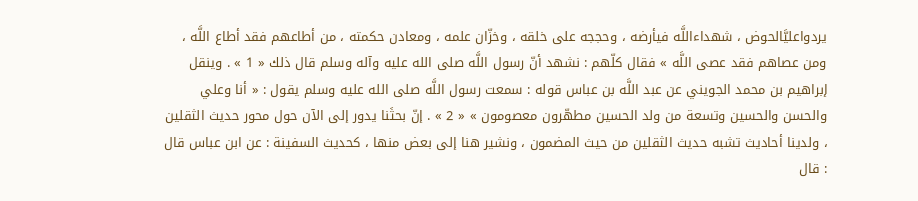يردواعليَّالحوض ، شهداءاللَّه فيأرضه ، وحججه على خلقه ، وخزّان علمه ، ومعادن حكمته ، من أطاعهم فقد أطاع اللَّه ، ومن عصاهم فقد عصى اللَّه » فقال كلّهم : نشهد أنّ رسول اللَّه صلى الله عليه وآله وسلم قال ذلك « 1 » . وينقل إبراهيم بن محمد الجويني عن عبد اللَّه بن عباس قوله : سمعت رسول اللَّه صلى الله عليه وسلم يقول : « أنا وعلي والحسن والحسين وتسعة من ولد الحسين مطهّرون معصومون » « 2 » . إنّ بحثَنا يدور إلى الآن حول محور حديث الثقلين ، ولدينا أحاديث تشبه حديث الثقلين من حيث المضمون ، ونشير هنا إلى بعض منها ، كحديث السفينة : عن ابن عباس قال : قال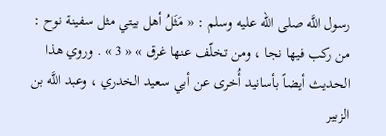رسول اللَّه صلى الله عليه وسلم : « مَثَلُ أهل بيتي مثل سفينة نوح : من ركب فيها نجا ، ومن تخلّف عنها غرق » « 3 » . وروي هذا الحديث أيضاً بأسانيد أُخرى عن أبي سعيد الخدري ، وعبد اللَّه بن الزبير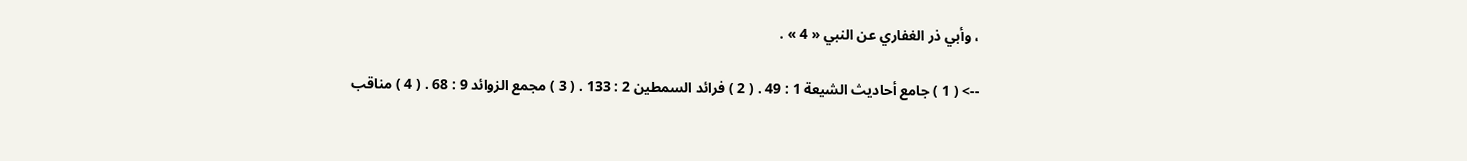، وأبي ذر الغفاري عن النبي « 4 » .

--> ( 1 ) جامع أحاديث الشيعة 1 : 49 . ( 2 ) فرائد السمطين 2 : 133 . ( 3 ) مجمع الزوائد 9 : 68 . ( 4 ) مناقب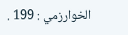الخوارزمي : 199 .